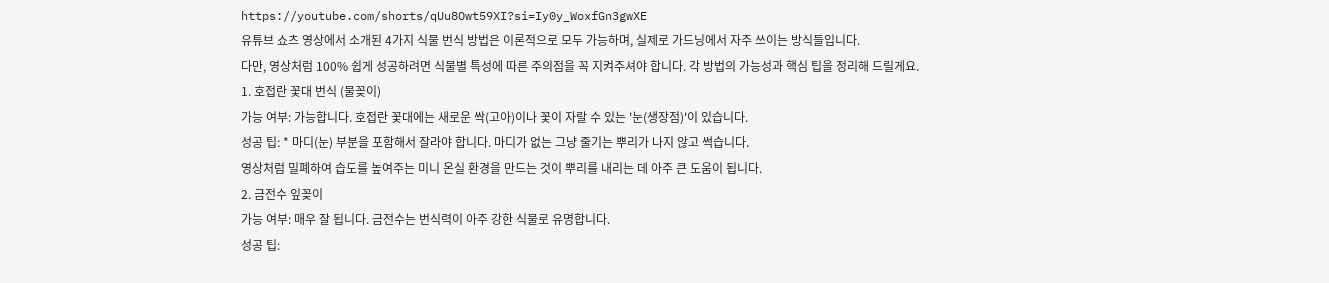https://youtube.com/shorts/qUu8Owt59XI?si=Iy0y_WoxfGn3gwXE
유튜브 쇼츠 영상에서 소개된 4가지 식물 번식 방법은 이론적으로 모두 가능하며, 실제로 가드닝에서 자주 쓰이는 방식들입니다.
다만, 영상처럼 100% 쉽게 성공하려면 식물별 특성에 따른 주의점을 꼭 지켜주셔야 합니다. 각 방법의 가능성과 핵심 팁을 정리해 드릴게요.
1. 호접란 꽃대 번식 (물꽂이)
가능 여부: 가능합니다. 호접란 꽃대에는 새로운 싹(고아)이나 꽃이 자랄 수 있는 '눈(생장점)'이 있습니다.
성공 팁: * 마디(눈) 부분을 포함해서 잘라야 합니다. 마디가 없는 그냥 줄기는 뿌리가 나지 않고 썩습니다.
영상처럼 밀폐하여 습도를 높여주는 미니 온실 환경을 만드는 것이 뿌리를 내리는 데 아주 큰 도움이 됩니다.
2. 금전수 잎꽂이
가능 여부: 매우 잘 됩니다. 금전수는 번식력이 아주 강한 식물로 유명합니다.
성공 팁: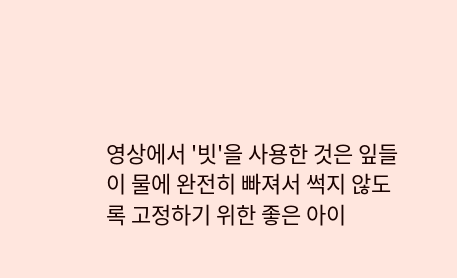영상에서 '빗'을 사용한 것은 잎들이 물에 완전히 빠져서 썩지 않도록 고정하기 위한 좋은 아이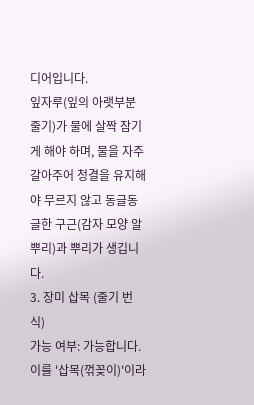디어입니다.
잎자루(잎의 아랫부분 줄기)가 물에 살짝 잠기게 해야 하며, 물을 자주 갈아주어 청결을 유지해야 무르지 않고 동글동글한 구근(감자 모양 알뿌리)과 뿌리가 생깁니다.
3. 장미 삽목 (줄기 번식)
가능 여부: 가능합니다. 이를 '삽목(꺾꽂이)'이라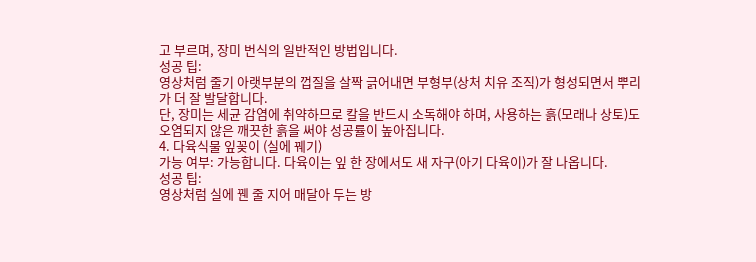고 부르며, 장미 번식의 일반적인 방법입니다.
성공 팁:
영상처럼 줄기 아랫부분의 껍질을 살짝 긁어내면 부형부(상처 치유 조직)가 형성되면서 뿌리가 더 잘 발달합니다.
단, 장미는 세균 감염에 취약하므로 칼을 반드시 소독해야 하며, 사용하는 흙(모래나 상토)도 오염되지 않은 깨끗한 흙을 써야 성공률이 높아집니다.
4. 다육식물 잎꽂이 (실에 꿰기)
가능 여부: 가능합니다. 다육이는 잎 한 장에서도 새 자구(아기 다육이)가 잘 나옵니다.
성공 팁:
영상처럼 실에 꿴 줄 지어 매달아 두는 방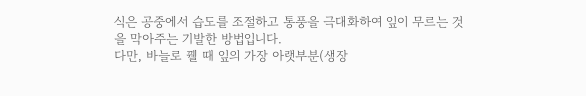식은 공중에서 습도를 조절하고 통풍을 극대화하여 잎이 무르는 것을 막아주는 기발한 방법입니다.
다만, 바늘로 꿸 때 잎의 가장 아랫부분(생장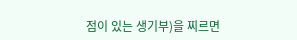점이 있는 생기부)을 찌르면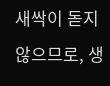새싹이 돋지 않으므로, 생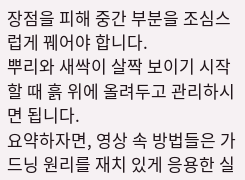장점을 피해 중간 부분을 조심스럽게 꿰어야 합니다.
뿌리와 새싹이 살짝 보이기 시작할 때 흙 위에 올려두고 관리하시면 됩니다.
요약하자면, 영상 속 방법들은 가드닝 원리를 재치 있게 응용한 실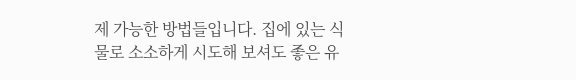제 가능한 방법들입니다. 집에 있는 식물로 소소하게 시도해 보셔도 좋은 유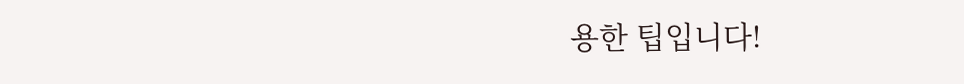용한 팁입니다!